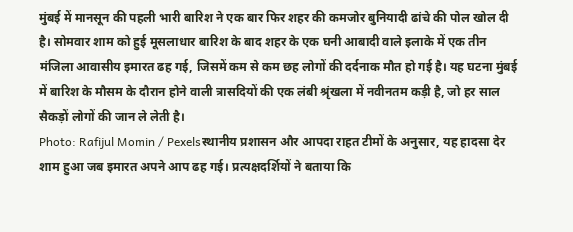मुंबई में मानसून की पहली भारी बारिश ने एक बार फिर शहर की कमजोर बुनियादी ढांचे की पोल खोल दी है। सोमवार शाम को हुई मूसलाधार बारिश के बाद शहर के एक घनी आबादी वाले इलाके में एक तीन मंजिला आवासीय इमारत ढह गई, जिसमें कम से कम छह लोगों की दर्दनाक मौत हो गई है। यह घटना मुंबई में बारिश के मौसम के दौरान होने वाली त्रासदियों की एक लंबी श्रृंखला में नवीनतम कड़ी है, जो हर साल सैकड़ों लोगों की जान ले लेती है।
Photo: Rafijul Momin / Pexelsस्थानीय प्रशासन और आपदा राहत टीमों के अनुसार, यह हादसा देर शाम हुआ जब इमारत अपने आप ढह गई। प्रत्यक्षदर्शियों ने बताया कि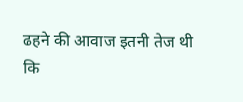ढहने की आवाज इतनी तेज थी कि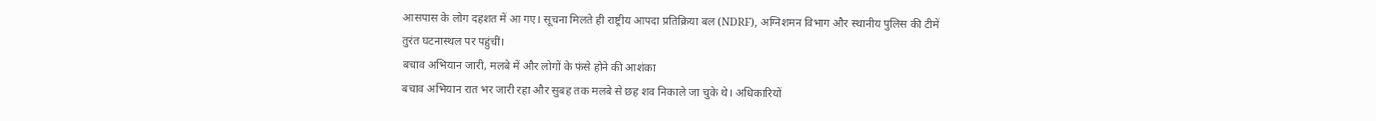आसपास के लोग दहशत में आ गए। सूचना मिलते ही राष्ट्रीय आपदा प्रतिक्रिया बल (NDRF), अग्निशमन विभाग और स्थानीय पुलिस की टीमें तुरंत घटनास्थल पर पहुंचीं।
बचाव अभियान जारी, मलबे में और लोगों के फंसे होने की आशंका
बचाव अभियान रात भर जारी रहा और सुबह तक मलबे से छह शव निकाले जा चुके थे। अधिकारियों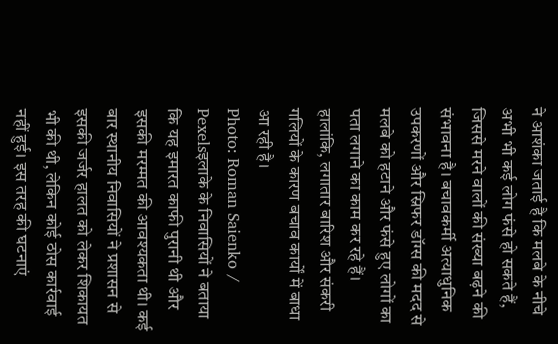ने आशंका जताई है कि मलबे के नीचे अभी भी कई लोग फंसे हो सकते हैं, जिससे मरने वालों की संख्या बढ़ने की संभावना है। बचावकर्मी अत्याधुनिक उपकरणों और स्निफर डॉग्स की मदद से मलबे को हटाने और फंसे हुए लोगों का पता लगाने का काम कर रहे हैं। हालांकि, लगातार बारिश और संकरी गलियों के कारण बचाव कार्यों में बाधा आ रही है।
Photo: Roman Saienko / Pexelsइलाके के निवासियों ने बताया कि यह इमारत काफी पुरानी थी और इसकी मरम्मत की आवश्यकता थी। कई बार स्थानीय निवासियों ने प्रशासन से इसकी जर्जर हालत को लेकर शिकायत भी की थी, लेकिन कोई ठोस कार्रवाई नहीं हुई। इस तरह की घटनाएं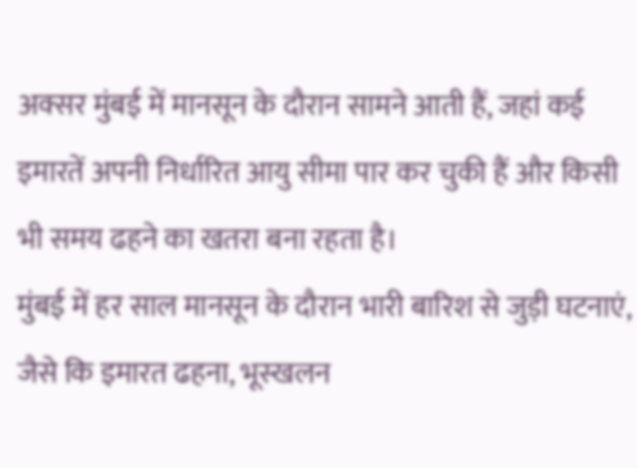अक्सर मुंबई में मानसून के दौरान सामने आती हैं, जहां कई इमारतें अपनी निर्धारित आयु सीमा पार कर चुकी हैं और किसी भी समय ढहने का खतरा बना रहता है।
मुंबई में हर साल मानसून के दौरान भारी बारिश से जुड़ी घटनाएं, जैसे कि इमारत ढहना, भूस्खलन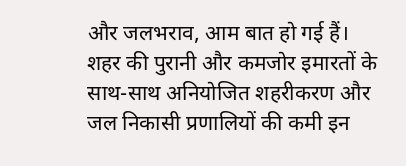और जलभराव, आम बात हो गई हैं। शहर की पुरानी और कमजोर इमारतों के साथ-साथ अनियोजित शहरीकरण और जल निकासी प्रणालियों की कमी इन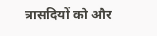त्रासदियों को और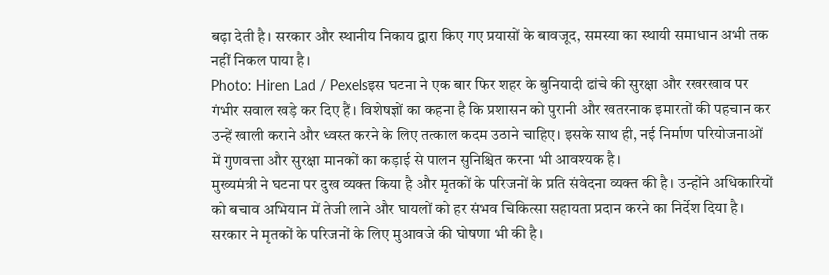बढ़ा देती है। सरकार और स्थानीय निकाय द्वारा किए गए प्रयासों के बावजूद, समस्या का स्थायी समाधान अभी तक नहीं निकल पाया है।
Photo: Hiren Lad / Pexelsइस घटना ने एक बार फिर शहर के बुनियादी ढांचे की सुरक्षा और रखरखाव पर गंभीर सवाल खड़े कर दिए हैं। विशेषज्ञों का कहना है कि प्रशासन को पुरानी और खतरनाक इमारतों की पहचान कर उन्हें खाली कराने और ध्वस्त करने के लिए तत्काल कदम उठाने चाहिए। इसके साथ ही, नई निर्माण परियोजनाओं में गुणवत्ता और सुरक्षा मानकों का कड़ाई से पालन सुनिश्चित करना भी आवश्यक है।
मुख्यमंत्री ने घटना पर दुख व्यक्त किया है और मृतकों के परिजनों के प्रति संवेदना व्यक्त की है। उन्होंने अधिकारियों को बचाव अभियान में तेजी लाने और घायलों को हर संभव चिकित्सा सहायता प्रदान करने का निर्देश दिया है। सरकार ने मृतकों के परिजनों के लिए मुआवजे की घोषणा भी की है।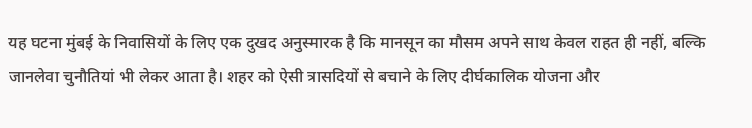यह घटना मुंबई के निवासियों के लिए एक दुखद अनुस्मारक है कि मानसून का मौसम अपने साथ केवल राहत ही नहीं, बल्कि जानलेवा चुनौतियां भी लेकर आता है। शहर को ऐसी त्रासदियों से बचाने के लिए दीर्घकालिक योजना और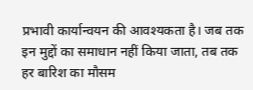प्रभावी कार्यान्वयन की आवश्यकता है। जब तक इन मुद्दों का समाधान नहीं किया जाता, तब तक हर बारिश का मौसम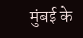मुंबई के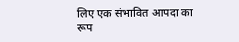लिए एक संभावित आपदा का रूप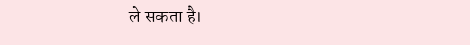ले सकता है।